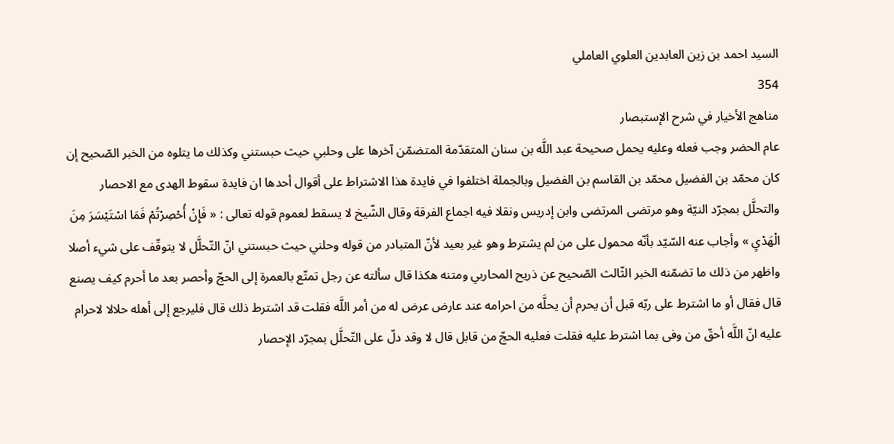السيد احمد بن زين العابدين العلوي العاملي
354
مناهج الأخيار في شرح الإستبصار
عام الحضر وجب فعله وعليه يحمل صحيحة عبد اللَّه بن سنان المتقدّمة المتضمّن آخرها على وحلبي حيث حبستني وكذلك ما يتلوه من الخبر الصّحيح إن كان محمّد بن الفضيل محمّد بن القاسم بن الفضيل وبالجملة اختلفوا في فايدة هذا الاشتراط على أقوال أحدها ان فايدة سقوط الهدى مع الاحصار والتحلَّل بمجرّد النيّة وهو مرتضى المرتضى وابن إدريس ونقلا فيه اجماع الفرقة وقال الشّيخ لا يسقط لعموم قوله تعالى : « فَإِنْ أُحْصِرْتُمْ فَمَا اسْتَيْسَرَ مِنَ الْهَدْيِ » وأجاب عنه السّيّد بأنّه محمول على من لم يشترط وهو غير بعيد لأنّ المتبادر من قوله وحلني حيث حبستني انّ التّحلَّل لا يتوقّف على شيء أصلا واظهر من ذلك ما تضمّنه الخبر الثّالث الصّحيح عن ذريح المحاربي ومتنه هكذا قال سألته عن رجل تمتّع بالعمرة إلى الحجّ وأحصر بعد ما أحرم كيف يصنع قال فقال أو ما اشترط على ربّه قبل أن يحرم أن يحلَّه من احرامه عند عارض عرض له من أمر اللَّه فقلت قد اشترط ذلك قال فليرجع إلى أهله حلالا لاحرام عليه انّ اللَّه أحقّ من وفى بما اشترط عليه فقلت فعليه الحجّ من قابل قال لا وقد دلّ على التّحلَّل بمجرّد الإحصار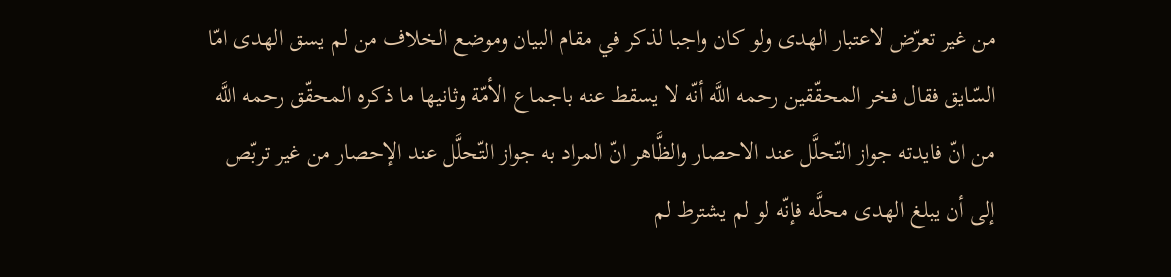من غير تعرّض لاعتبار الهدى ولو كان واجبا لذكر في مقام البيان وموضع الخلاف من لم يسق الهدى امّا السّايق فقال فخر المحقّقين رحمه اللَّه أنّه لا يسقط عنه باجماع الأمّة وثانيها ما ذكره المحقّق رحمه اللَّه من انّ فايدته جواز التّحلَّل عند الاحصار والظَّاهر انّ المراد به جواز التّحلَّل عند الإحصار من غير تربّص إلى أن يبلغ الهدى محلَّه فإنّه لو لم يشترط لم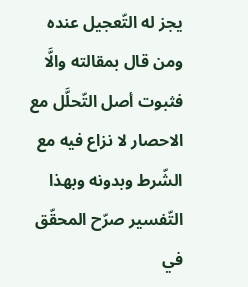يجز له التّعجيل عنده ومن قال بمقالته والَّا فثبوت أصل التّحلَّل مع الاحصار لا نزاع فيه مع الشّرط وبدونه وبهذا التّفسير صرّح المحقّق في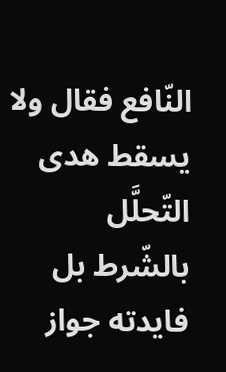النّافع فقال ولا يسقط هدى التّحلَّل بالشّرط بل فايدته جواز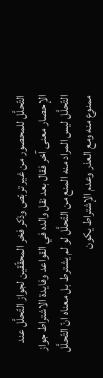التّحلَّل للمحصور من غير تربّص وذكر فخر المحقّقين لجواز التّحلَّل عند الإحصار معنى آخر فقال بعد نقل والده في القواعد وفايدة الاشتراط جواز التّحلَّل ليس المراد منه المنع من التّحلَّل لو لم يشترط بل معناه انّ التّحلَّل ممنوع منه ومع العذر وعدم الإشتراط يكون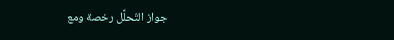جواز التّحلَّل رخصة ومع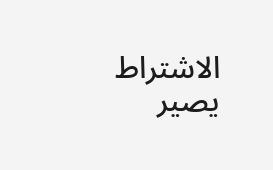الاشتراط يصير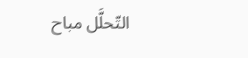التّحلَّل مباح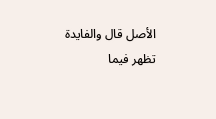الأصل قال والفايدة تظهر فيما